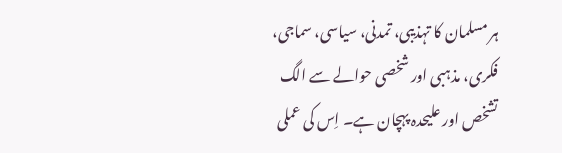ہر مسلمان کا تہذیبی، تمدنی، سیاسی، سماجی، فکری، مذہبی اور شخصی حوالے سے الگ تشخص اور علیحدہ پہچان ہے۔ اِس کی عملی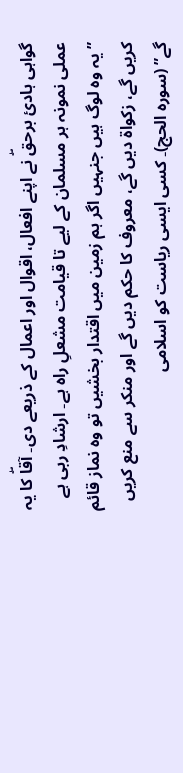گواہی ہادیٔ برحقۖ نے اپنے افعال، اقوال اور اعمال کے ذریعے دی۔ آقاۖ کا یہ عملی نمونہ ہر مسلمان کے لیے تا قیامت مشعلِ راہ ہے۔ ارشادِ ربی ہے ”یہ وہ لوگ ہیں جنہیں اگر ہم زمین میں اقتدار بخشیں تو وہ نماز قائم کریں گے، زکواة دیں گے، معروف کا حکم دیں گے اور منکر سے منع کریں گے” (سورہ الحج)۔ کسی ایسی ریاست کو اسلامی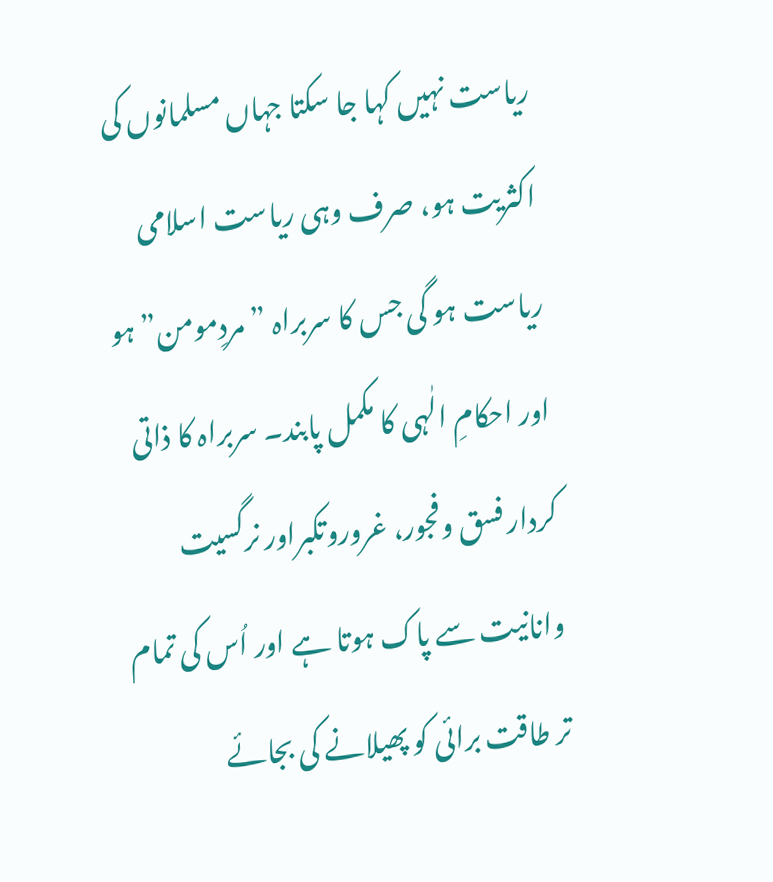ریاست نہیں کہا جا سکتا جہاں مسلمانوں کی اکثریت ہو، صرف وہی ریاست اسلامی ریاست ہو گی جس کا سربراہ ”مردِمومن” ہو اور احکامِ الٰہی کا مکمل پابند۔ سربراہ کا ذاتی کردار فسق وفجور، غروروتکبراور نرگسیت وانانیت سے پاک ہوتا ہے اور اُس کی تمام تر طاقت برائی کو پھیلانے کی بجائے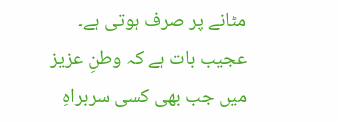مٹانے پر صرف ہوتی ہے۔ عجیب بات ہے کہ وطنِ عزیز میں جب بھی کسی سربراہِ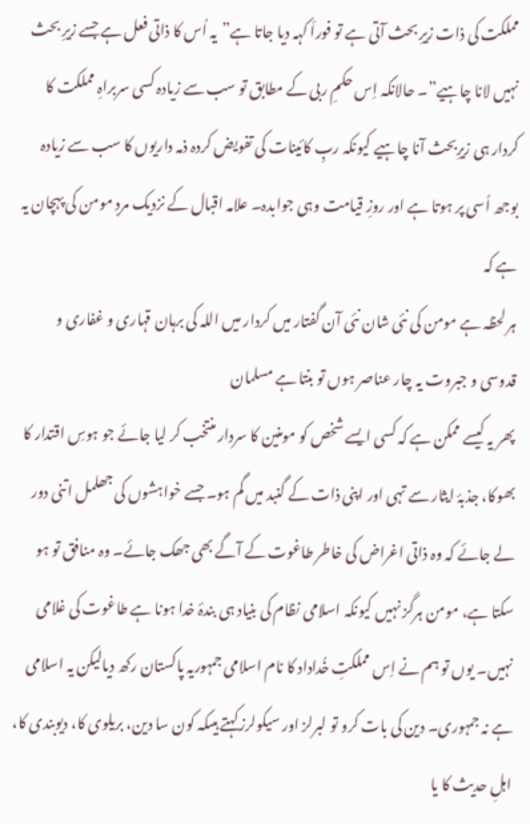مملکت کی ذات زیرِ بحث آتی ہے تو فوراَ کہہ دیا جاتا ہے”یہ اُس کا ذاتی فعل ہے جسے زیرِ بحث نہیں لانا چاہیے”۔ حالانکہ اِس حکمِ ربی کے مطابق تو سب سے زیادہ کسی سربراہِ مملکت کا کردار ہی زیرِبحث آنا چاہیے کیونکہ ربِ کائینات کی تفویض کردہ ذمہ داریوں کا سب سے زیادہ بوجھ اُسی پر ہوتا ہے اور روزِ قیامت وہی جوابدہ۔ علامہ اقبال کے نزدیک مردِ مومن کی پہچان یہ ہے کہ
ہر لحظہ ہے مومن کی نئی شان نئی آن گفتار میں کردار میں اللہ کی برہان قہاری و غفاری و قدوسی و جبروت یہ چار عناصر ہوں تو بنتا ہے مسلمان
پھر یہ کیسے ممکن ہے کہ کسی ایسے شخص کو مومنین کا سردار منتخب کر لیا جائے جو ہوسِ اقتدار کا بھوکا، جذبۂ ایثار سے تہی اور اپنی ذات کے گنبد میں گم ہو۔ جسے خواہشوں کی جھلمل اتنی دور لے جائے کہ وہ ذاتی اغراض کی خاطر طاغوت کے آگے بھی جھک جائے۔ وہ منافق تو ہو سکتا ہے، مومن ہرگز نہیں کیونکہ اسلامی نظام کی بنیاد ہی بندۂ خدا ہونا ہے طاغوت کی غلامی نہیں۔ یوں تو ہم نے اِس مملکتِ خُداداد کا نام اسلامی جمہوریہ پاکستان رکھ دیالیکن یہ اسلامی ہے نہ جمہوری۔ دین کی بات کرو تو لبرلز اور سیکولرزکہتے ہیںکہ کون سا دین، بریلوی کا، دیوبندی کا، اہلِ حدیث کا یا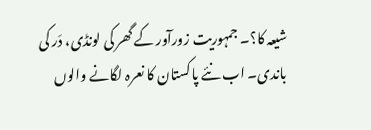شیعہ کا؟۔ جمہوریت زورآور کے گھر کی لونڈی، دَر کی باندی۔ اب نئے پاکستان کا نعرہ لگانے والوں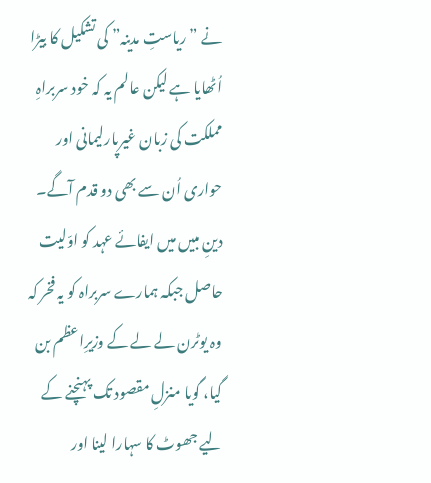نے ”ریاستِ مدینہ” کی تشکیل کا بیڑا اُٹھایا ہے لیکن عالم یہ کہ خود سربراہِ مملکت کی زبان غیرپارلیمانی اور حواری اُن سے بھی دو قدم آگے۔ دینِ مبیں میں ایفائے عہد کو اوّلیت حاصل جبکہ ہمارے سربراہ کو یہ فخر کہ وہ یوٹرن لے لے کے وزیرِاعظم بن گیا، گویا منزلِ مقصود تک پہنچنے کے لیے جھوٹ کا سہارا لینا اور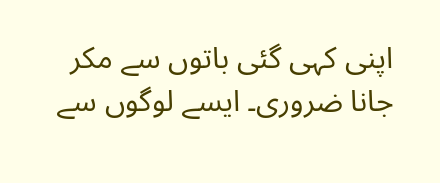اپنی کہی گئی باتوں سے مکر جانا ضروری۔ ایسے لوگوں سے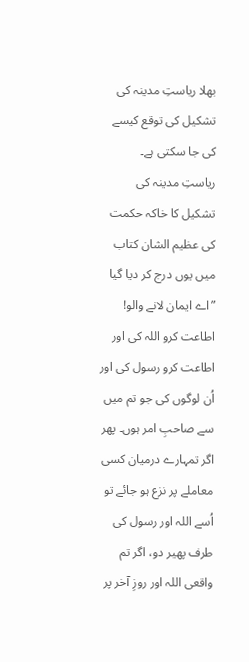بھلا ریاستِ مدینہ کی تشکیل کی توقع کیسے کی جا سکتی ہے۔
ریاستِ مدینہ کی تشکیل کا خاکہ حکمت کی عظیم الشان کتاب میں یوں درج کر دیا گیا ”اے ایمان لانے والو! اطاعت کرو اللہ کی اور اطاعت کرو رسول کی اور اُن لوگوں کی جو تم میں سے صاحبِ امر ہوں۔ پھر اگر تمہارے درمیان کسی معاملے پر نزع ہو جائے تو اُسے اللہ اور رسول کی طرف پھیر دو، اگر تم واقعی اللہ اور روزِ آخر پر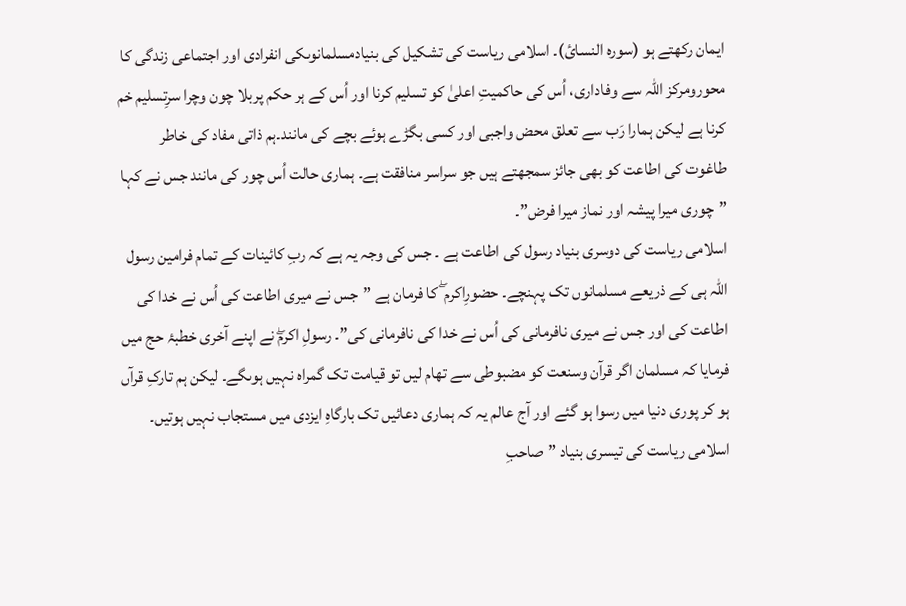ایمان رکھتے ہو (سورہ النسائ)۔ اسلامی ریاست کی تشکیل کی بنیادمسلمانوںکی انفرادی اور اجتماعی زندگی کا محورومرکز اللہ سے وفاداری، اُس کی حاکمیتِ اعلیٰ کو تسلیم کرنا اور اُس کے ہر حکم پربلا چون وچرا سرِتسلیم خم کرنا ہے لیکن ہمارا رَب سے تعلق محض واجبی اور کسی بگڑے ہوئے بچے کی مانند۔ہم ذاتی مفاد کی خاطر طاغوت کی اطاعت کو بھی جائز سمجھتے ہیں جو سراسر منافقت ہے۔ ہماری حالت اُس چور کی مانند جس نے کہا ”چوری میرا پیشہ اور نماز میرا فرض”۔
اسلامی ریاست کی دوسری بنیاد رسول کی اطاعت ہے ۔ جس کی وجہ یہ ہے کہ ربِ کائینات کے تمام فرامین رسول اللہ ہی کے ذریعے مسلمانوں تک پہنچے۔ حضورِاکرم ۖ کا فرمان ہے ”جس نے میری اطاعت کی اُس نے خدا کی اطاعت کی اور جس نے میری نافرمانی کی اُس نے خدا کی نافرمانی کی”۔ رسولِ اکرمۖ نے اپنے آخری خطبۂ حج میں فرمایا کہ مسلمان اگر قرآن وسنعت کو مضبوطی سے تھام لیں تو قیامت تک گمراہ نہیں ہوںگے۔ لیکن ہم تارکِ قرآں ہو کر پوری دنیا میں رسوا ہو گئے اور آج عالم یہ کہ ہماری دعائیں تک بارگاہِ ایزدی میں مستجاب نہیں ہوتیں۔ اسلامی ریاست کی تیسری بنیاد ”صاحبِ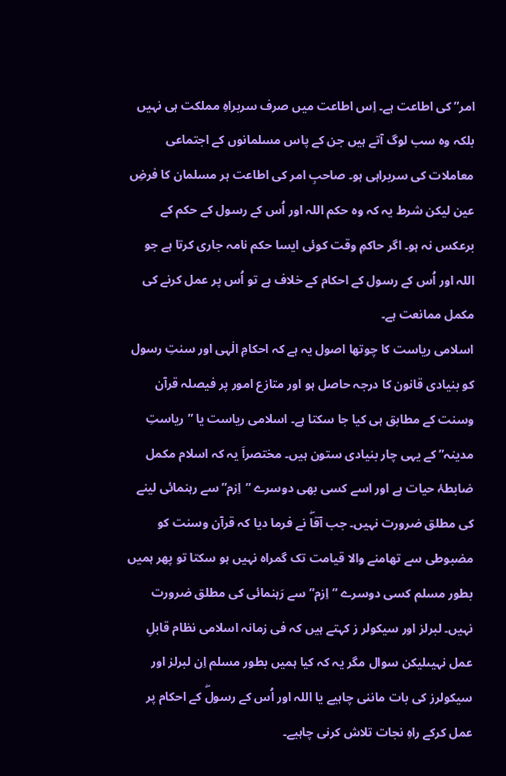امر” کی اطاعت ہے۔ اِس اطاعت میں صرف سربراہِ مملکت ہی نہیں بلکہ وہ سب لوگ آتے ہیں جن کے پاس مسلمانوں کے اجتماعی معاملات کی سربراہی ہو۔ صاحبِ امر کی اطاعت ہر مسلمان کا فرضِ عین لیکن شرط یہ کہ وہ حکم اللہ اور اُس کے رسول کے حکم کے برعکس نہ ہو۔ اگر حاکمِ وقت کوئی ایسا حکم نامہ جاری کرتا ہے جو اللہ اور اُس کے رسول کے احکام کے خلاف ہے تو اُس پر عمل کرنے کی مکمل ممانعت ہے۔
اسلامی ریاست کا چوتھا اصول یہ ہے کہ احکامِ الٰہی اور سنتِ رسول کو بنیادی قانون کا درجہ حاصل ہو اور متازع امور پر فیصلہ قرآن وسنت کے مطابق ہی کیا جا سکتا ہے۔ اسلامی ریاست یا ”ریاستِ مدینہ” کے یہی چار بنیادی ستون ہیں۔ مختصراَ یہ کہ اسلام مکمل ضابطۂ حیات ہے اور اسے کسی بھی دوسرے ”اِزم” سے رہنمائی لینے کی مطلق ضرورت نہیں۔ جب آقاۖ نے فرما دیا کہ قرآن وسنت کو مضبوطی سے تھامنے والا قیامت تک گمراہ نہیں ہو سکتا تو پھر ہمیں بطور مسلم کسی دوسرے ”اِزم” سے رَہنمائی کی مطلق ضرورت نہیں۔ لبرلز اور سیکولر ز کہتے ہیں کہ فی زمانہ اسلامی نظام قابلِ عمل نہیںلیکن سوال مگر یہ کہ کیا ہمیں بطور مسلم اِن لبرلز اور سیکولرز کی بات ماننی چاہیے یا اللہ اور اُس کے رسولۖ کے احکام پر عمل کرکے راہِ نجات تلاش کرنی چاہیے۔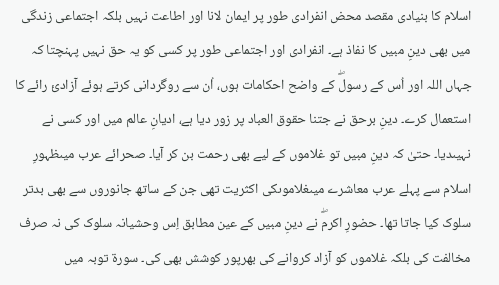اسلام کا بنیادی مقصد محض انفرادی طور پر ایمان لانا اور اطاعت نہیں بلکہ اجتماعی زندگی میں بھی دینِ مبیں کا نفاذ ہے۔ انفرادی اور اجتماعی طور پر کسی کو یہ حق نہیں پہنچتا کہ جہاں اللہ اور اُس کے رسولۖ کے واضح احکامات ہوں، اُن سے روگردانی کرتے ہوئے آزادیٔ رائے کا استعمال کرے۔ دینِ برحق نے جتنا حقوق العباد پر زور دیا ہے، ادیانِ عالم میں اور کسی نے نہیںدیا۔ حتیٰ کہ دینِ مبیں تو غلاموں کے لیے بھی رحمت بن کر آیا۔ صحرائے عرب میںظہورِ اسلام سے پہلے عرب معاشرے میںغلاموںکی اکثریت تھی جن کے ساتھ جانوروں سے بھی بدتر سلوک کیا جاتا تھا۔ حضورِ اکرمۖ نے دینِ مبیں کے عین مطابق اِس وحشیانہ سلوک کی نہ صرف مخالفت کی بلکہ غلاموں کو آزاد کروانے کی بھرپور کوشش بھی کی۔ سورة توبہ میں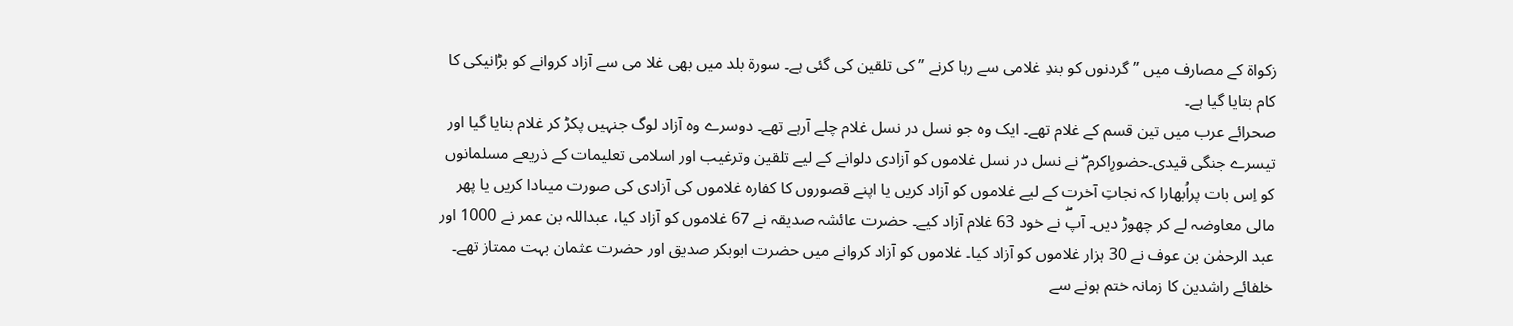زکواة کے مصارف میں ”گردنوں کو بندِ غلامی سے رہا کرنے ” کی تلقین کی گئی ہے۔ سورة بلد میں بھی غلا می سے آزاد کروانے کو بڑانیکی کا کام بتایا گیا ہے۔
صحرائے عرب میں تین قسم کے غلام تھے۔ ایک وہ جو نسل در نسل غلام چلے آرہے تھے۔ دوسرے وہ آزاد لوگ جنہیں پکڑ کر غلام بنایا گیا اور تیسرے جنگی قیدی۔حضورِاکرم ۖ نے نسل در نسل غلاموں کو آزادی دلوانے کے لیے تلقین وترغیب اور اسلامی تعلیمات کے ذریعے مسلمانوں کو اِس بات پراُبھارا کہ نجاتِ آخرت کے لیے غلاموں کو آزاد کریں یا اپنے قصوروں کا کفارہ غلاموں کی آزادی کی صورت میںادا کریں یا پھر مالی معاوضہ لے کر چھوڑ دیں۔ آپۖ نے خود 63 غلام آزاد کیے۔ حضرت عائشہ صدیقہ نے 67 غلاموں کو آزاد کیا، عبداللہ بن عمر نے 1000 اور عبد الرحمٰن بن عوف نے 30 ہزار غلاموں کو آزاد کیا۔ غلاموں کو آزاد کروانے میں حضرت ابوبکر صدیق اور حضرت عثمان بہت ممتاز تھے۔ خلفائے راشدین کا زمانہ ختم ہونے سے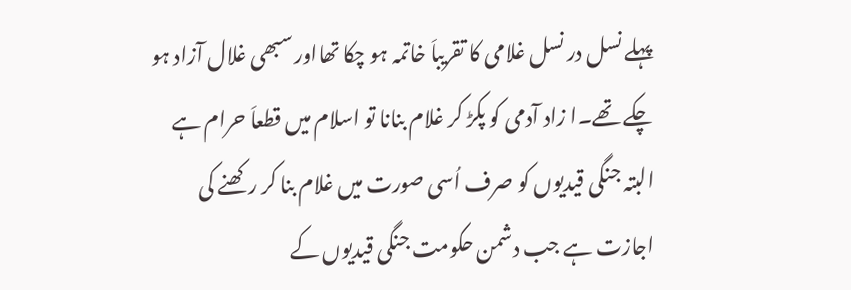پہلے نسل در نسل غلامی کا تقریباَ خاتمہ ہو چکا تھااور سبھی غلال آزاد ہو چکے تھے۔ا زاد آدمی کو پکڑ کر غلام بنانا تو اسلام میں قطعاَ حرام ہے البتہ جنگی قیدیوں کو صرف اُسی صورت میں غلام بنا کر رکھنے کی اجازت ہے جب دشمن حکومت جنگی قیدیوں کے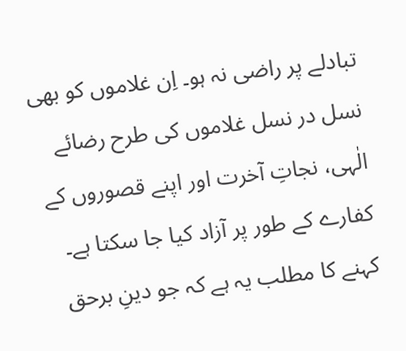تبادلے پر راضی نہ ہو۔ اِن غلاموں کو بھی نسل در نسل غلاموں کی طرح رضائے الٰہی، نجاتِ آخرت اور اپنے قصوروں کے کفارے کے طور پر آزاد کیا جا سکتا ہے۔ کہنے کا مطلب یہ ہے کہ جو دینِ برحق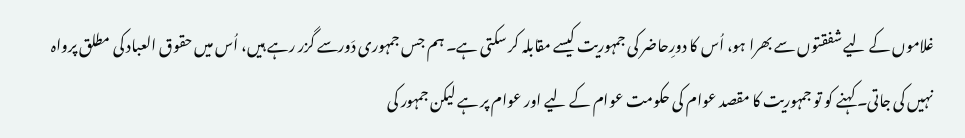غلاموں کے لیے شفقتوں سے بھرا ہو، اُس کا دورِحاضر کی جمہوریت کیسے مقابلہ کر سکتی ہے۔ ہم جس جمہوری دَورسے گزر رہے ہیں، اُس میں حقوق العباد کی مطلق پرواہ نہیں کی جاتی۔ کہنے کو تو جمہوریت کا مقصد عوام کی حکومت عوام کے لیے اور عوام پر ہے لیکن جمہور کی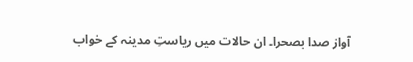آواز صدا بصحرا۔ ان حالات میں ریاستِ مدینہ کے خواب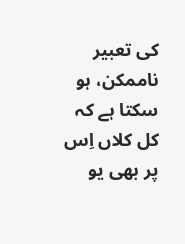کی تعبیر ناممکن، ہو سکتا ہے کہ کل کلاں اِس پر بھی یو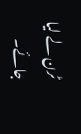ٹرن لے لیا جائے۔